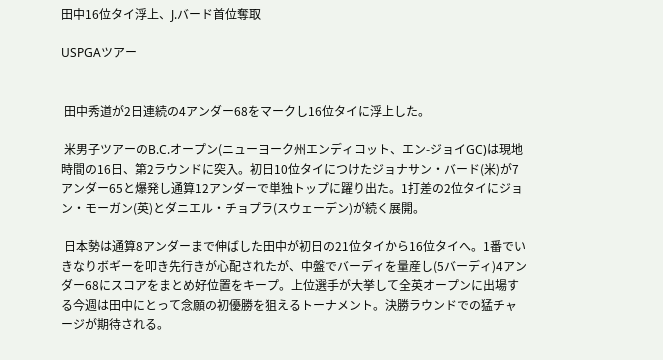田中16位タイ浮上、J.バード首位奪取

USPGAツアー


 田中秀道が2日連続の4アンダー68をマークし16位タイに浮上した。

 米男子ツアーのB.C.オープン(ニューヨーク州エンディコット、エン-ジョイGC)は現地時間の16日、第2ラウンドに突入。初日10位タイにつけたジョナサン・バード(米)が7アンダー65と爆発し通算12アンダーで単独トップに躍り出た。1打差の2位タイにジョン・モーガン(英)とダニエル・チョプラ(スウェーデン)が続く展開。

 日本勢は通算8アンダーまで伸ばした田中が初日の21位タイから16位タイへ。1番でいきなりボギーを叩き先行きが心配されたが、中盤でバーディを量産し(5バーディ)4アンダー68にスコアをまとめ好位置をキープ。上位選手が大挙して全英オープンに出場する今週は田中にとって念願の初優勝を狙えるトーナメント。決勝ラウンドでの猛チャージが期待される。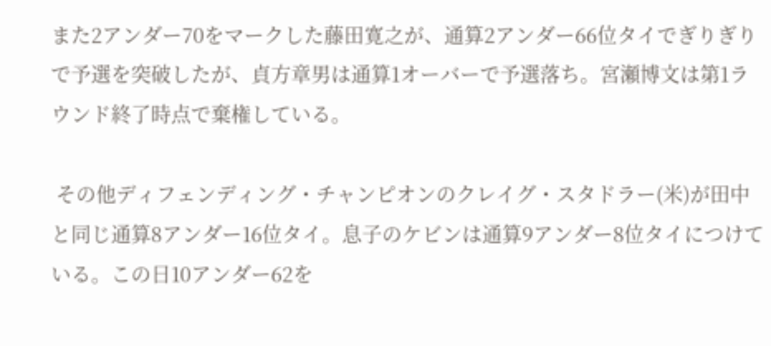また2アンダー70をマークした藤田寛之が、通算2アンダー66位タイでぎりぎりで予選を突破したが、貞方章男は通算1オーバーで予選落ち。宮瀬博文は第1ラウンド終了時点で棄権している。

 その他ディフェンディング・チャンピオンのクレイグ・スタドラー(米)が田中と同じ通算8アンダー16位タイ。息子のケビンは通算9アンダー8位タイにつけている。この日10アンダー62を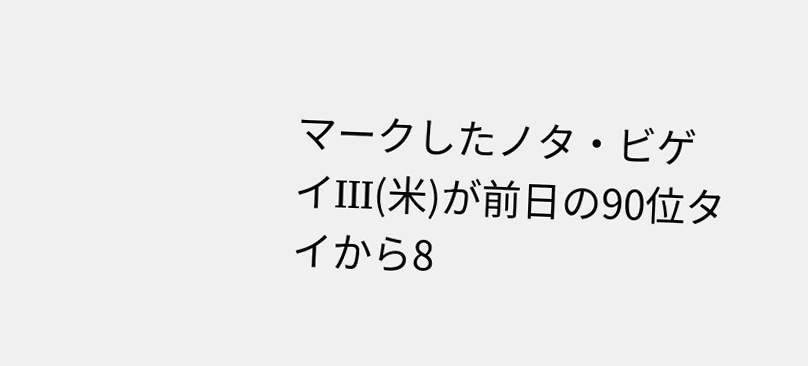マークしたノタ・ビゲイIII(米)が前日の90位タイから8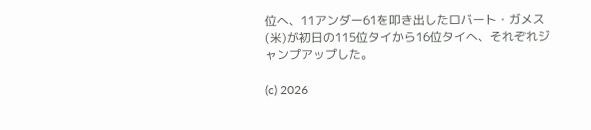位へ、11アンダー61を叩き出したロバート・ガメス(米)が初日の115位タイから16位タイへ、それぞれジャンプアップした。

(c) 2026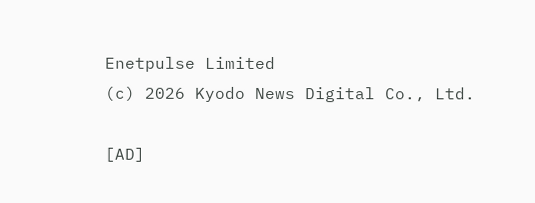Enetpulse Limited
(c) 2026 Kyodo News Digital Co., Ltd.

[AD]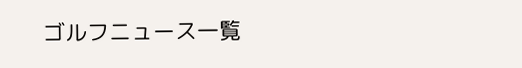ゴルフニュース一覧